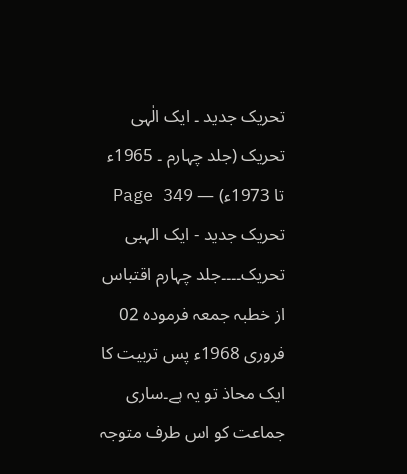تحریک جدید ۔ ایک الٰہی تحریک (جلد چہارم ۔ 1965ء تا 1973ء) — Page 349
تحریک جدید - ایک الہبی تحریک۔۔۔۔جلد چہارم اقتباس از خطبہ جمعہ فرمودہ 02 فروری 1968ء پس تربیت کا ایک محاذ تو یہ ہے۔ساری جماعت کو اس طرف متوجہ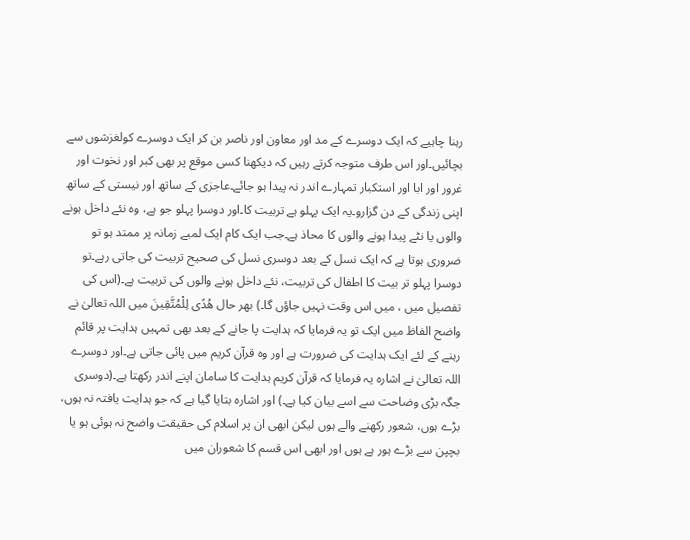رہنا چاہیے کہ ایک دوسرے کے مد اور معاون اور ناصر بن کر ایک دوسرے کولغزشوں سے بچائیں۔اور اس طرف متوجہ کرتے رہیں کہ دیکھنا کسی موقع پر بھی کبر اور نخوت اور غرور اور ابا اور استکبار تمہارے اندر نہ پیدا ہو جائے۔عاجزی کے ساتھ اور نیستی کے ساتھ اپنی زندگی کے دن گزارو۔یہ ایک پہلو ہے تربیت کا۔اور دوسرا پہلو جو ہے، وہ نئے داخل ہونے والوں یا نٹے پیدا ہونے والوں کا محاذ ہے۔جب ایک کام ایک لمبے زمانہ پر ممتد ہو تو ضروری ہوتا ہے کہ ایک نسل کے بعد دوسری نسل کی صحیح تربیت کی جاتی رہے۔تو دوسرا پہلو تر بیت کا اطفال کی تربیت، نئے داخل ہونے والوں کی تربیت ہے۔(اس کی تفصیل میں ، میں اس وقت نہیں جاؤں گا۔) بهر حال هُدًى لِلْمُتَّقِينَ میں اللہ تعالیٰ نے واضح الفاظ میں ایک تو یہ فرمایا کہ ہدایت پا جانے کے بعد بھی تمہیں ہدایت پر قائم رہنے کے لئے ایک ہدایت کی ضرورت ہے اور وہ قرآن کریم میں پائی جاتی ہے۔اور دوسرے اللہ تعالیٰ نے اشارہ یہ فرمایا کہ قرآن کریم ہدایت کا سامان اپنے اندر رکھتا ہے۔(دوسری جگہ بڑی وضاحت سے اسے بیان کیا ہے۔) اور اشارہ بتایا گیا ہے کہ جو ہدایت یافتہ نہ ہوں، بڑے ہوں، شعور رکھنے والے ہوں لیکن ابھی ان پر اسلام کی حقیقت واضح نہ ہوئی ہو یا بچپن سے بڑے ہور ہے ہوں اور ابھی اس قسم کا شعوران میں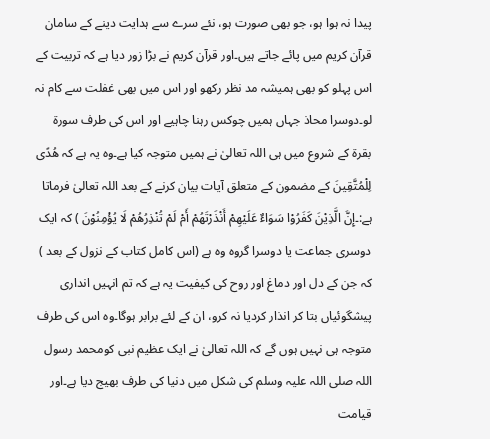پیدا نہ ہوا ہو، جو بھی صورت ہو، نئے سرے سے ہدایت دینے کے سامان قرآن کریم میں پائے جاتے ہیں۔اور قرآن کریم نے بڑا زور دیا ہے کہ تربیت کے اس پہلو کو بھی ہمیشہ مد نظر رکھو اور اس میں بھی غفلت سے کام نہ لو۔دوسرا محاذ جہاں ہمیں چوکس رہنا چاہیے اور اس کی طرف سورۃ بقرۃ کے شروع میں ہی اللہ تعالیٰ نے ہمیں متوجہ کیا ہے۔وہ یہ ہے کہ هُدًى لِلْمُتَّقِینَ کے مضمون کے متعلق آیات بیان کرنے کے بعد اللہ تعالیٰ فرماتا ہے:۔إِنَّ الَّذِيْنَ كَفَرُوْا سَوَاءٌ عَلَيْهِمْ أَنْذَرْتَهُمْ أَمْ لَمْ تُنْذِرُهُمْ لَا يُؤْمِنُوْنَ ) کہ ایک دوسری جماعت یا دوسرا گروہ وہ ہے (اس کامل کتاب کے نزول کے بعد ) کہ جن کے دل اور دماغ اور روح کی کیفیت یہ ہے کہ تم انہیں انداری پیشگوئیاں بتا کر انذار کردیا نہ کرو، ان کے لئے برابر ہوگا۔وہ اس کی طرف متوجہ ہی نہیں ہوں گے کہ اللہ تعالیٰ نے ایک عظیم نبی کومحمد رسول اللہ صلی اللہ علیہ وسلم کی شکل میں دنیا کی طرف بھیج دیا ہے۔اور قیامت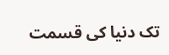تک دنیا کی قسمت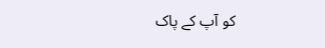کو آپ کے پاک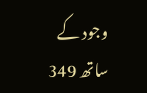وجود کے ساتھ 349